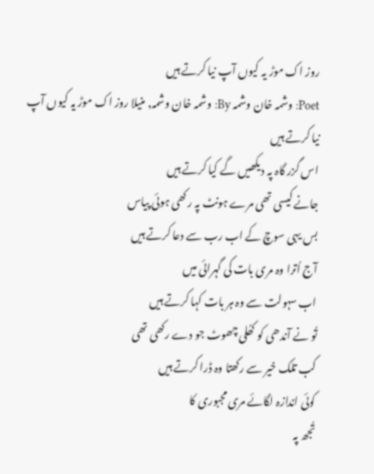روز اک موڑ یہ کیوں آپ نیا کرتے ہیں
Poet: وشمہ خان وشمہ By: وشمہ خان وشمہ, منیلا روز اک موڑ یہ کیوں آپ نیا کرتے ہیں
اس گزر گاہ پہ دیکھیں گے کیا کرتے ہیں
جانے کیسی تھی مرے ہونٹ پہ رکھی ہوئی پیاس
بس یہی سوچ کے اب رب سے دعا کرتے ہیں
آج اُترا وہ مری بات کی گہرائی میں
اب سہولت سے وہ ہر بات کہا کرتے ہیں
تُو نے آندھی کو کھُلی چھوٹ جو دے رکھی تھی
کب تلک خیر سے رکھتا وہ ڈرا کرتے ہیں
کوئی اندازہ لگائے مری مجبوری کا
تُجھ پہ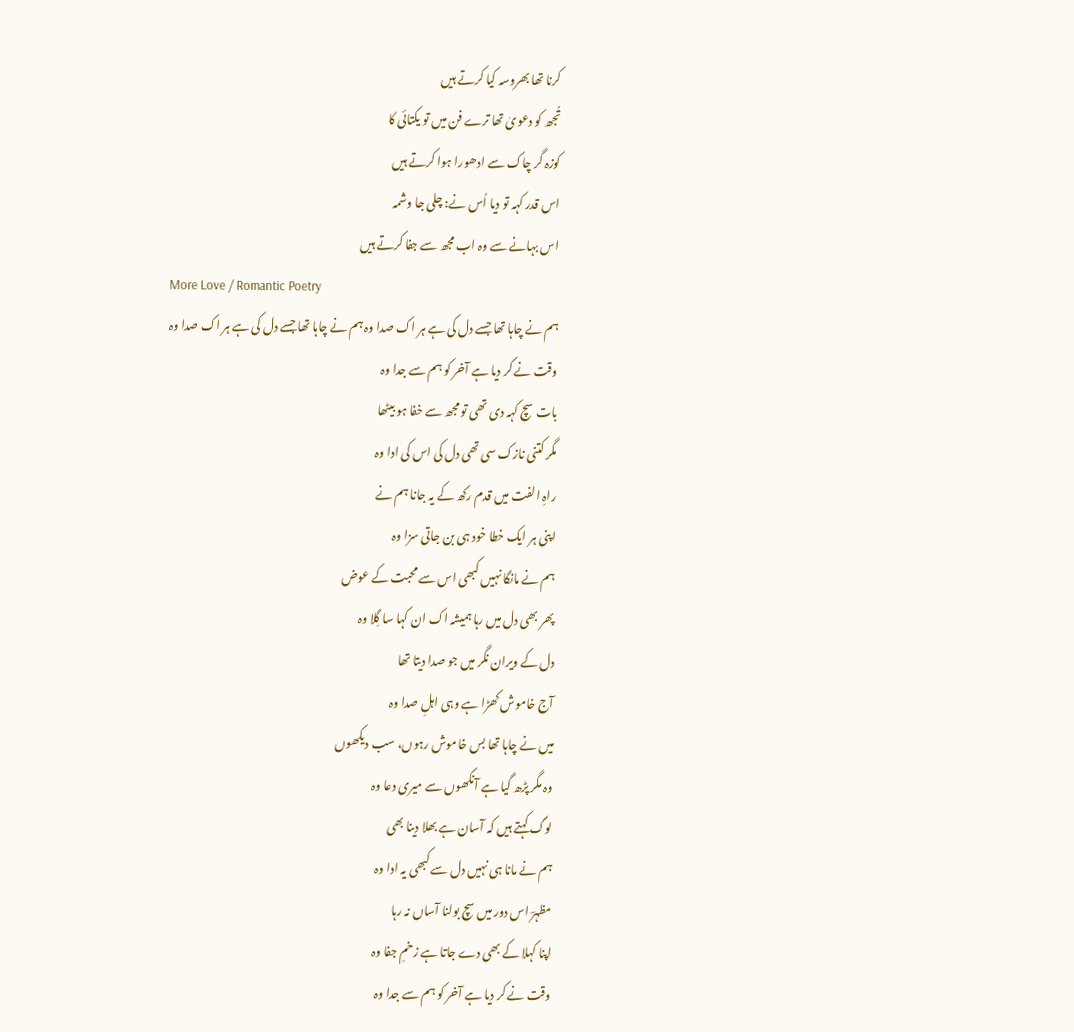کرنا تھا بھروسہ کیا کرتے ہیں
تُجھ کو دعویٰ تھا ترے فن میں تو یکتائی کا
کوزہ گر چاک سے ادھورا ہوا کرتے ہیں
اس قدر کہہ تو دیا اُس نے: چلی جا وشمہ
اس بہانے سے وہ اب مجھ سے جفا کرتے ہیں
More Love / Romantic Poetry
ہم نے چاہا تھا جسے دل کی ہے ہر اک صدا وہ ہم نے چاہا تھا جسے دل کی ہے ہر اک صدا وہ
وقت نے کر دیا ہے آخر کو ہم سے جدا وہ
بات سچ کہہ دی تھی تو مجھ سے خفا ہو بیٹھا
مگر کتنی نازک سی تھی دل کی اس کی ادا وہ
راہِ الفت میں قدم رکھ کے یہ جانا ہم نے
اپنی ہر ایک خطا خود ہی بن جاتی سزا وہ
ہم نے مانگا نہیں کبھی اس سے محبت کے عوض
پھر بھی دل میں رہا ہمیشہ اک ان کہا سا گِلا وہ
دل کے ویران نگر میں جو صدا دیتا تھا
آج خاموش کھڑا ہے وہی اہلِ صدا وہ
میں نے چاہا تھا بس خاموش رہوں، سب دیکھوں
وہ مگر پڑھ گیا ہے آنکھوں سے میری دعا وہ
لوگ کہتے ہیں کہ آسان ہے بھلا دینا بھی
ہم نے مانا ہی نہیں دل سے کبھی یہ ادا وہ
مظہرؔ اس دور میں سچ بولنا آساں نہ رہا
اپنا کہلا کے بھی دے جاتا ہے زخمِ جفا وہ
وقت نے کر دیا ہے آخر کو ہم سے جدا وہ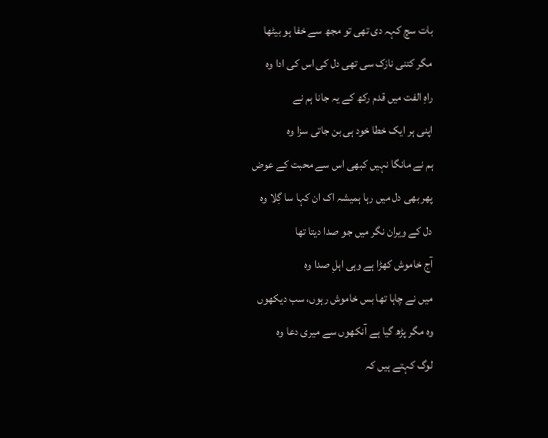بات سچ کہہ دی تھی تو مجھ سے خفا ہو بیٹھا
مگر کتنی نازک سی تھی دل کی اس کی ادا وہ
راہِ الفت میں قدم رکھ کے یہ جانا ہم نے
اپنی ہر ایک خطا خود ہی بن جاتی سزا وہ
ہم نے مانگا نہیں کبھی اس سے محبت کے عوض
پھر بھی دل میں رہا ہمیشہ اک ان کہا سا گِلا وہ
دل کے ویران نگر میں جو صدا دیتا تھا
آج خاموش کھڑا ہے وہی اہلِ صدا وہ
میں نے چاہا تھا بس خاموش رہوں، سب دیکھوں
وہ مگر پڑھ گیا ہے آنکھوں سے میری دعا وہ
لوگ کہتے ہیں کہ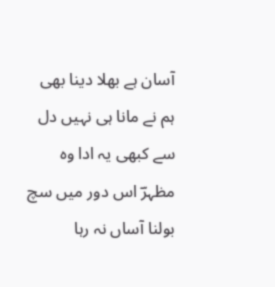آسان ہے بھلا دینا بھی
ہم نے مانا ہی نہیں دل سے کبھی یہ ادا وہ
مظہرؔ اس دور میں سچ بولنا آساں نہ رہا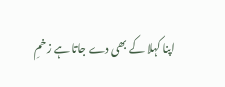اپنا کہلا کے بھی دے جاتا ہے زخمِ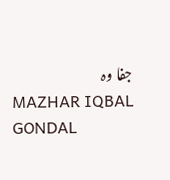جفا وہ
MAZHAR IQBAL GONDAL